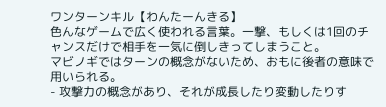ワンターンキル【わんたーんきる】
色んなゲームで広く使われる言葉。一撃、もしくは1回のチャンスだけで相手を一気に倒しきってしまうこと。
マビノギではターンの概念がないため、おもに後者の意味で用いられる。
- 攻撃力の概念があり、それが成長したり変動したりす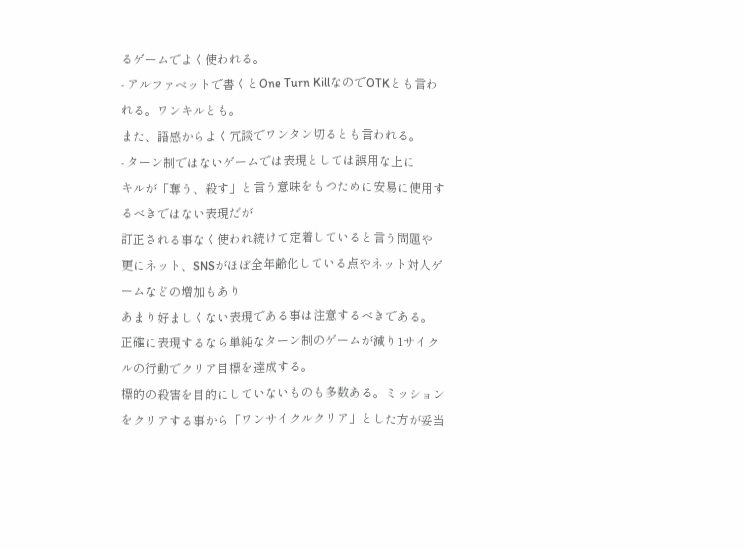るゲームでよく使われる。
- アルファベットで書くとOne Turn KillなのでOTKとも言われる。ワンキルとも。
また、語感からよく冗談でワンタン切るとも言われる。
- ターン制ではないゲームでは表現としては誤用な上に
キルが「奪う、殺す」と言う意味をもつために安易に使用するべきではない表現だが
訂正される事なく使われ続けて定着していると言う問題や
更にネット、SNSがほぼ全年齢化している点やネット対人ゲームなどの増加もあり
あまり好ましくない表現である事は注意するべきである。
正確に表現するなら単純なターン制のゲームが減り1サイクルの行動でクリア目標を達成する。
標的の殺害を目的にしていないものも多数ある。ミッションをクリアする事から「ワンサイクルクリア」とした方が妥当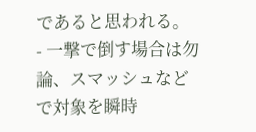であると思われる。
- 一撃で倒す場合は勿論、スマッシュなどで対象を瞬時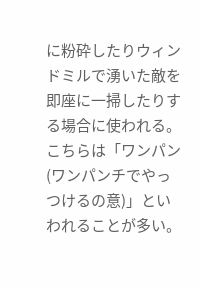に粉砕したりウィンドミルで湧いた敵を即座に一掃したりする場合に使われる。
こちらは「ワンパン(ワンパンチでやっつけるの意)」といわれることが多い。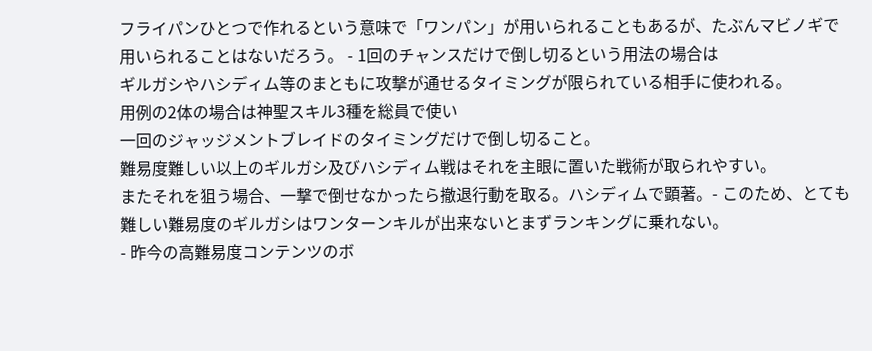フライパンひとつで作れるという意味で「ワンパン」が用いられることもあるが、たぶんマビノギで用いられることはないだろう。 - 1回のチャンスだけで倒し切るという用法の場合は
ギルガシやハシディム等のまともに攻撃が通せるタイミングが限られている相手に使われる。
用例の2体の場合は神聖スキル3種を総員で使い
一回のジャッジメントブレイドのタイミングだけで倒し切ること。
難易度難しい以上のギルガシ及びハシディム戦はそれを主眼に置いた戦術が取られやすい。
またそれを狙う場合、一撃で倒せなかったら撤退行動を取る。ハシディムで顕著。- このため、とても難しい難易度のギルガシはワンターンキルが出来ないとまずランキングに乗れない。
- 昨今の高難易度コンテンツのボ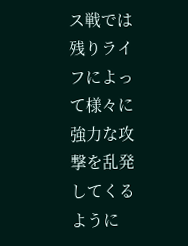ス戦では残りライフによって様々に強力な攻撃を乱発してくるように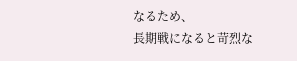なるため、
長期戦になると苛烈な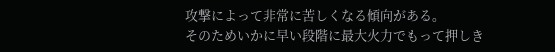攻撃によって非常に苦しくなる傾向がある。
そのためいかに早い段階に最大火力でもって押しき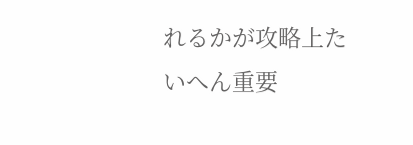れるかが攻略上たいへん重要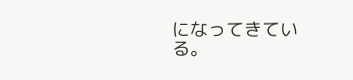になってきている。